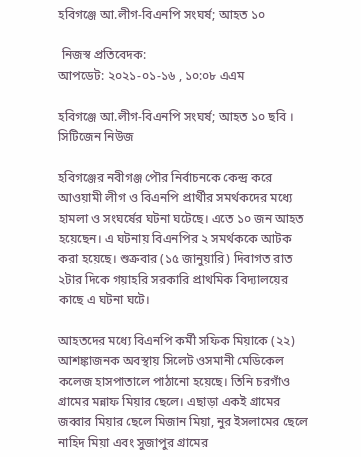হবিগঞ্জে আ.লীগ-বিএনপি সংঘর্ষ; আহত ১০

 নিজস্ব প্রতিবেদক:
আপডেট: ২০২১-০১-১৬ , ১০:০৮ এএম

হবিগঞ্জে আ.লীগ-বিএনপি সংঘর্ষ; আহত ১০ ছবি । সিটিজেন নিউজ

হবিগঞ্জের নবীগঞ্জ পৌর নির্বাচনকে কেন্দ্র করে আওয়ামী লীগ ও বিএনপি প্রার্থীর সমর্থকদের মধ্যে হামলা ও সংঘর্ষের ঘটনা ঘটেছে। এতে ১০ জন আহত হয়েছেন। এ ঘটনায় বিএনপির ২ সমর্থককে আটক করা হয়েছে। শুক্রবার (১৫ জানুয়ারি) দিবাগত রাত ২টার দিকে গয়াহরি সরকারি প্রাথমিক বিদ্যালয়ের কাছে এ ঘটনা ঘটে।

আহতদের মধ্যে বিএনপি কর্মী সফিক মিয়াকে (২২) আশঙ্কাজনক অবস্থায় সিলেট ওসমানী মেডিকেল কলেজ হাসপাতালে পাঠানো হয়েছে। তিনি চরগাঁও গ্রামের মন্নাফ মিয়ার ছেলে। এছাড়া একই গ্রামের জব্বার মিয়ার ছেলে মিজান মিয়া, নুর ইসলামের ছেলে নাহিদ মিয়া এবং সুজাপুর গ্রামের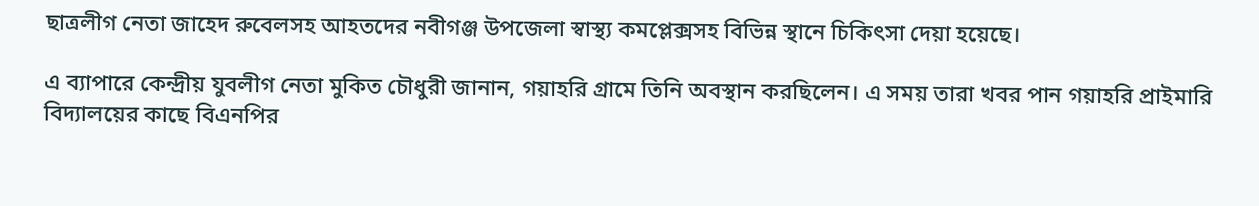ছাত্রলীগ নেতা জাহেদ রুবেলসহ আহতদের নবীগঞ্জ উপজেলা স্বাস্থ্য কমপ্লেক্সসহ বিভিন্ন স্থানে চিকিৎসা দেয়া হয়েছে।

এ ব্যাপারে কেন্দ্রীয় যুবলীগ নেতা মুকিত চৌধুরী জানান, গয়াহরি গ্রামে তিনি অবস্থান করছিলেন। এ সময় তারা খবর পান গয়াহরি প্রাইমারি বিদ্যালয়ের কাছে বিএনপির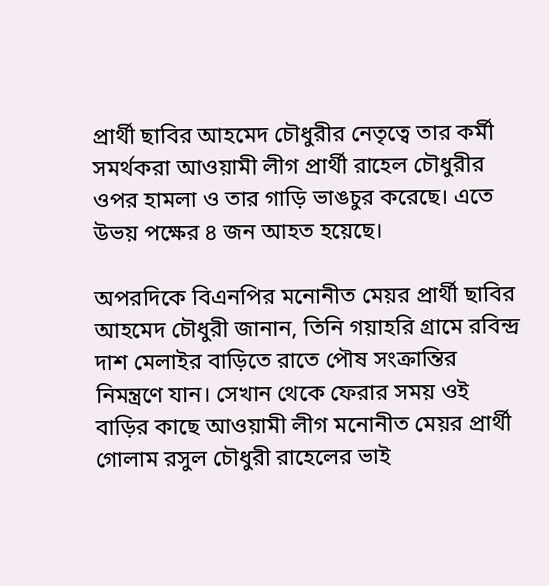প্রার্থী ছাবির আহমেদ চৌধুরীর নেতৃত্বে তার কর্মী সমর্থকরা আওয়ামী লীগ প্রার্থী রাহেল চৌধুরীর ওপর হামলা ও তার গাড়ি ভাঙচুর করেছে। এতে উভয় পক্ষের ৪ জন আহত হয়েছে।

অপরদিকে বিএনপির মনোনীত মেয়র প্রার্থী ছাবির আহমেদ চৌধুরী জানান, তিনি গয়াহরি গ্রামে রবিন্দ্র দাশ মেলাইর বাড়িতে রাতে পৌষ সংক্রান্তির নিমন্ত্রণে যান। সেখান থেকে ফেরার সময় ওই বাড়ির কাছে আওয়ামী লীগ মনোনীত মেয়র প্রার্থী গোলাম রসুল চৌধুরী রাহেলের ভাই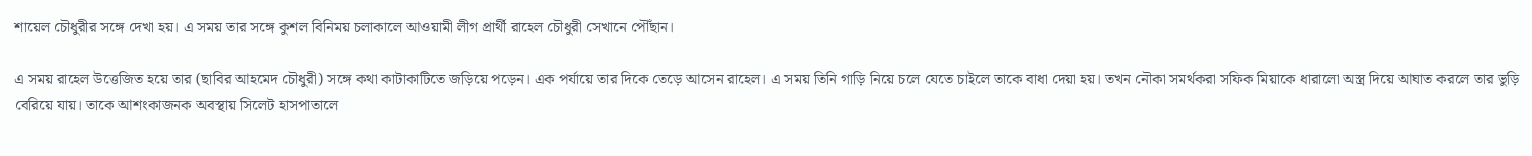শায়েল চৌধুরীর সঙ্গে দেখা হয়। এ সময় তার সঙ্গে কুশল বিনিময় চলাকালে আওয়ামী লীগ প্রার্থী রাহেল চৌধুরী সেখানে পৌঁছান।

এ সময় রাহেল উত্তেজিত হয়ে তার (ছাবির আহমেদ চৌধুরী) সঙ্গে কথা কাটাকাটিতে জড়িয়ে পড়েন। এক পর্যায়ে তার দিকে তেড়ে আসেন রাহেল। এ সময় তিনি গাড়ি নিয়ে চলে যেতে চাইলে তাকে বাধা দেয়া হয়। তখন নৌকা সমর্থকরা সফিক মিয়াকে ধারালো অস্ত্র দিয়ে আঘাত করলে তার ভুড়ি বেরিয়ে যায়। তাকে আশংকাজনক অবস্থায় সিলেট হাসপাতালে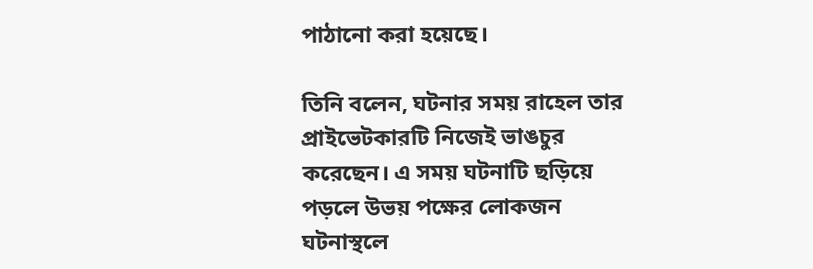পাঠানো করা হয়েছে।

তিনি বলেন, ঘটনার সময় রাহেল তার প্রাইভেটকারটি নিজেই ভাঙচুর করেছেন। এ সময় ঘটনাটি ছড়িয়ে পড়লে উভয় পক্ষের লোকজন ঘটনাস্থলে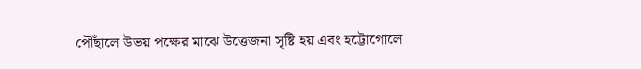পৌঁছালে উভয় পক্ষের মাঝে উত্তেজনা সৃষ্টি হয় এবং হট্টোগোলে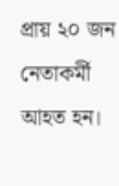প্রায় ২০ জন নেতাকর্মী আহত হন।